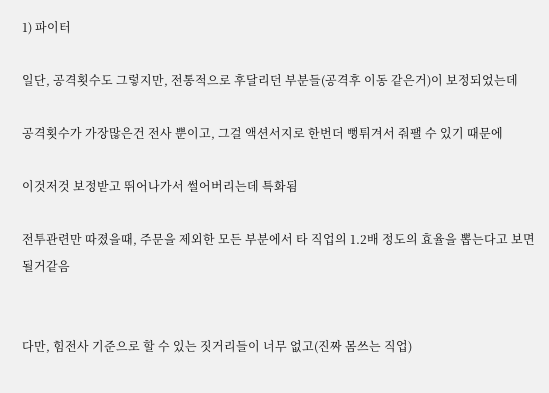1) 파이터

일단, 공격횟수도 그렇지만, 전통적으로 후달리던 부분들(공격후 이동 같은거)이 보정되었는데

공격횟수가 가장많은건 전사 뿐이고, 그걸 액션서지로 한번더 뻥튀겨서 줘팰 수 있기 때문에

이것저것 보정받고 뛰어나가서 썰어버리는데 특화됨

전투관련만 따졌을때, 주문을 제외한 모든 부분에서 타 직업의 1.2배 정도의 효율을 뽑는다고 보면 될거같음


다만, 힘전사 기준으로 할 수 있는 짓거리들이 너무 없고(진짜 몸쓰는 직업)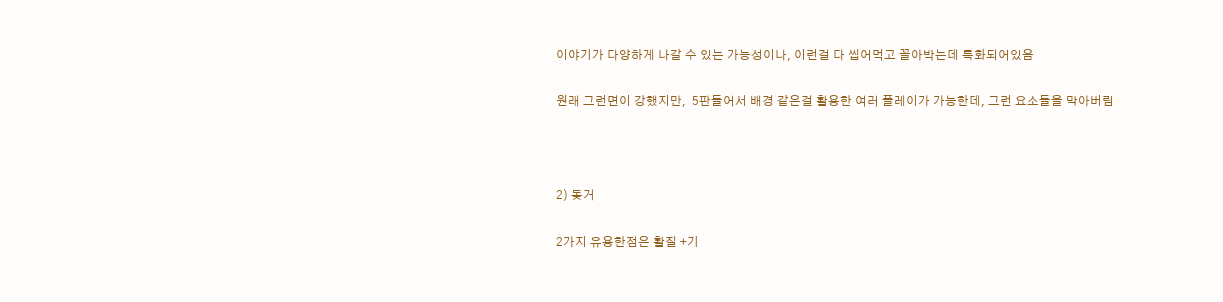이야기가 다양하게 나갈 수 있는 가능성이나, 이런걸 다 씹어먹고 꼴아박는데 특화되어있음

원래 그런면이 강했지만,  5판들어서 배경 같은걸 활용한 여러 플레이가 가능한데, 그런 요소들을 막아버림



2) 돚거

2가지 유용한점은 활질 +기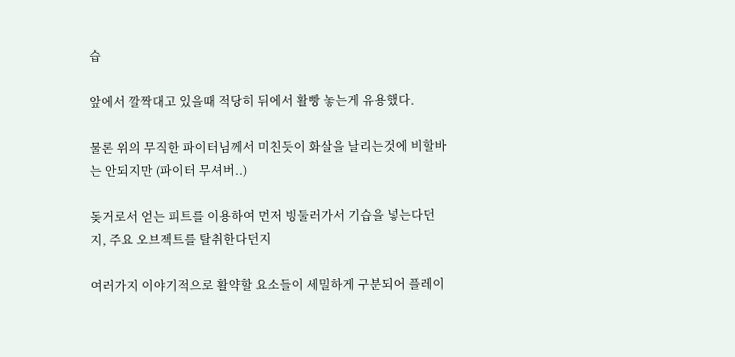습

앞에서 깔짝대고 있을때 적당히 뒤에서 활빵 놓는게 유용했다.

물론 위의 무직한 파이터님께서 미친듯이 화살을 날리는것에 비할바는 안되지만 (파이터 무셔버..)

돚거로서 얻는 피트를 이용하여 먼저 빙둘러가서 기습을 넣는다던지, 주요 오브젝트를 탈취한다던지

여러가지 이야기적으로 활약할 요소들이 세밀하게 구분되어 플레이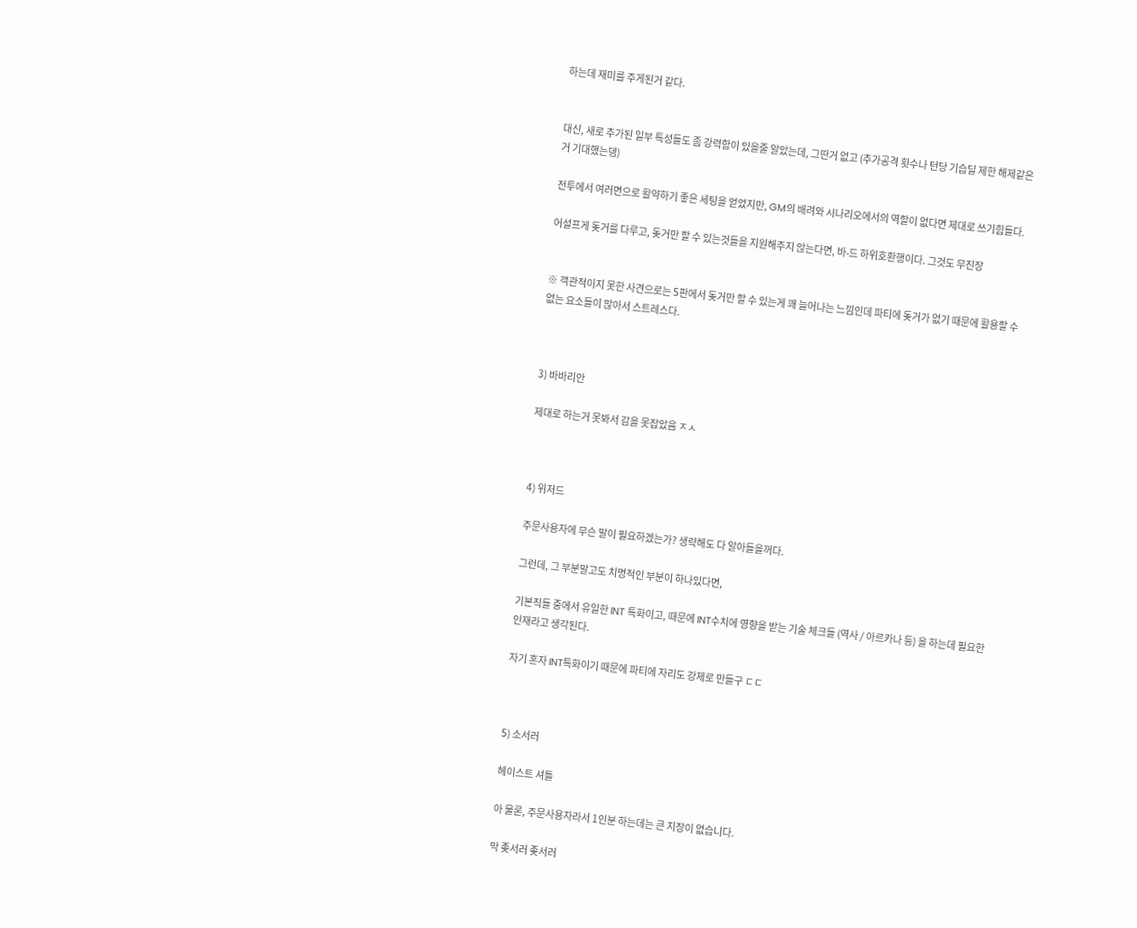하는데 재미를 주게된거 같다.


대신, 새로 추가된 일부 특성들도 좀 강력함이 있을줄 알았는데, 그딴거 없고 (추가공격 횟수나 턴당 기습딜 제한 해제같은거 기대했는뎅)

전투에서 여러면으로 활약하기 좋은 세팅을 얻었지만, GM의 배려와 시나리오에서의 역할이 없다면 제대로 쓰기힘들다.

어설프게 돚거를 다루고, 돚거만 할 수 있는것들을 지원해주지 않는다면, 바-드 하위호환행이다. 그것도 무진장


※ 객관적이지 못한 사견으로는 5판에서 돚거만 할 수 있는게 꽤 늘어나는 느낌인데 파티에 돚거가 없기 때문에 활용할 수 없는 요소들이 많아서 스트레스다.



3) 바바리안

제대로 하는거 못봐서 감을 못잡았음 ㅈㅅ



4) 위저드

주문사용자에 무슨 말이 필요하겠는가? 생략해도 다 알아들을꺼다.

그런데, 그 부분말고도 치명적인 부분이 하나있다면,

기본직들 중에서 유일한 INT 특화이고, 때문에 INT수치에 영향을 받는 기술 체크들 (역사 / 아르카나 등) 을 하는데 필요한 인재라고 생각된다.

자기 혼자 INT특화이기 때문에 파티에 자리도 강제로 만들구 ㄷㄷ



5) 소서러

헤이스트 셔틀

아 물론, 주문사용자라서 1인분 하는데는 큰 지장이 없습니다.

막 좆서러 좆서러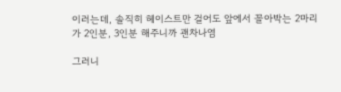이러는데, 솔직히 헤이스트만 걸어도 앞에서 꼴아박는 2마리가 2인분, 3인분 해주니까 괜차나염

그러니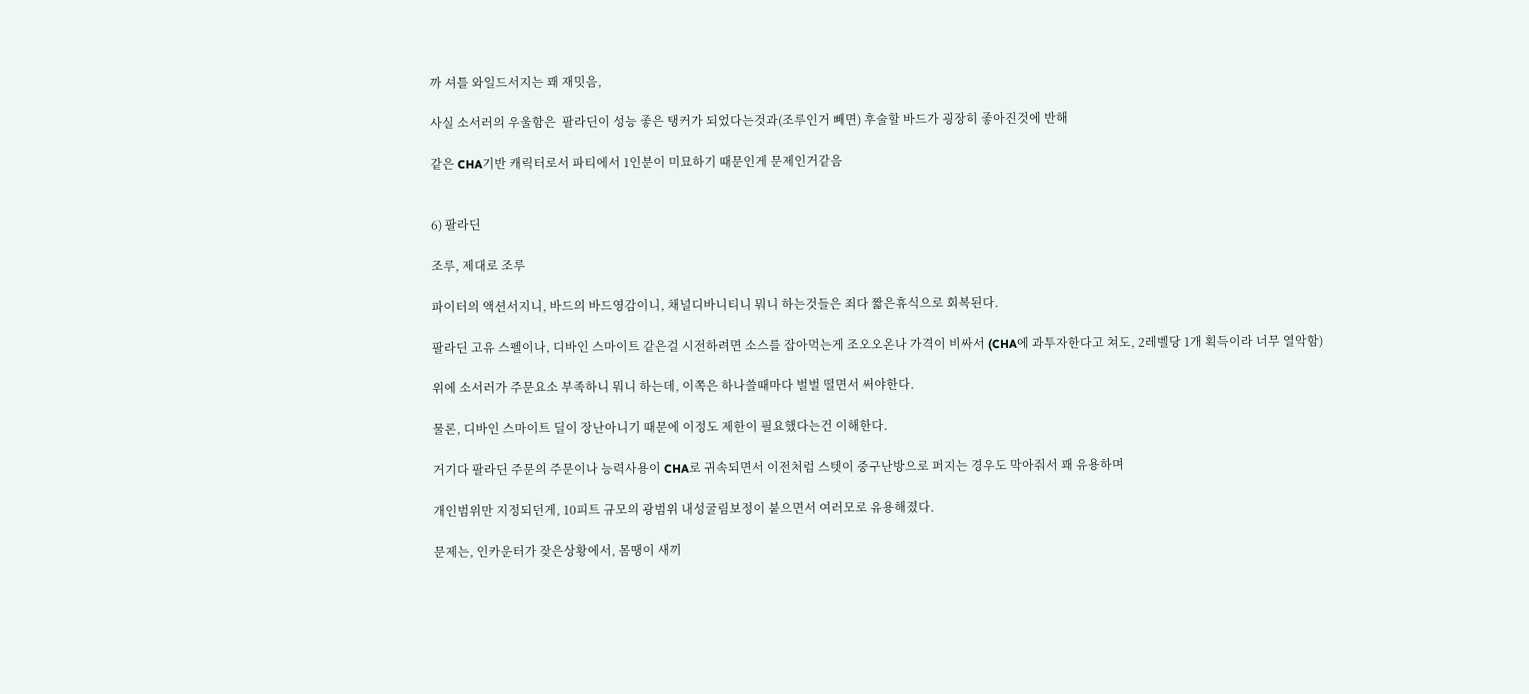까 셔틀 와일드서지는 꽤 재밋음,

사실 소서러의 우울함은  팔라딘이 성능 좋은 탱커가 되었다는것과(조루인거 빼면) 후술할 바드가 굉장히 좋아진것에 반해

같은 CHA기반 캐릭터로서 파티에서 1인분이 미묘하기 때문인게 문제인거같음


6) 팔라딘

조루, 제대로 조루

파이터의 액션서지니, 바드의 바드영감이니, 채널디바니티니 뭐니 하는것들은 죄다 짧은휴식으로 회복된다.

팔라딘 고유 스펠이나, 디바인 스마이트 같은걸 시전하려면 소스를 잡아먹는게 조오오온나 가격이 비싸서 (CHA에 과투자한다고 쳐도, 2레벨당 1개 획득이라 너무 열악함)

위에 소서러가 주문요소 부족하니 뭐니 하는데, 이쪽은 하나쓸때마다 벌벌 떨면서 써야한다.

물론, 디바인 스마이트 딜이 장난아니기 때문에 이정도 제한이 필요했다는건 이해한다.

거기다 팔라딘 주문의 주문이나 능력사용이 CHA로 귀속되면서 이전처럼 스텟이 중구난방으로 퍼지는 경우도 막아줘서 꽤 유용하며

개인범위만 지정되던게, 10피트 규모의 광범위 내성굴림보정이 붙으면서 여러모로 유용해졌다.

문제는, 인카운터가 잦은상황에서, 몸땡이 새끼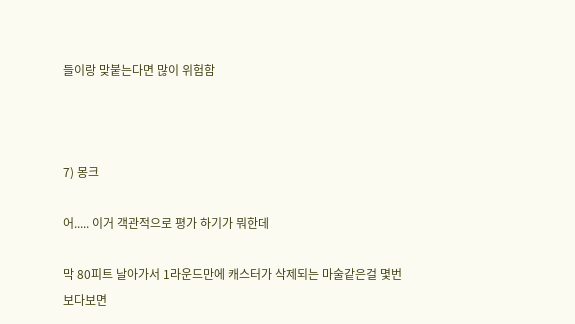들이랑 맞붙는다면 많이 위험함



7) 몽크

어..... 이거 객관적으로 평가 하기가 뭐한데

막 80피트 날아가서 1라운드만에 캐스터가 삭제되는 마술같은걸 몇번보다보면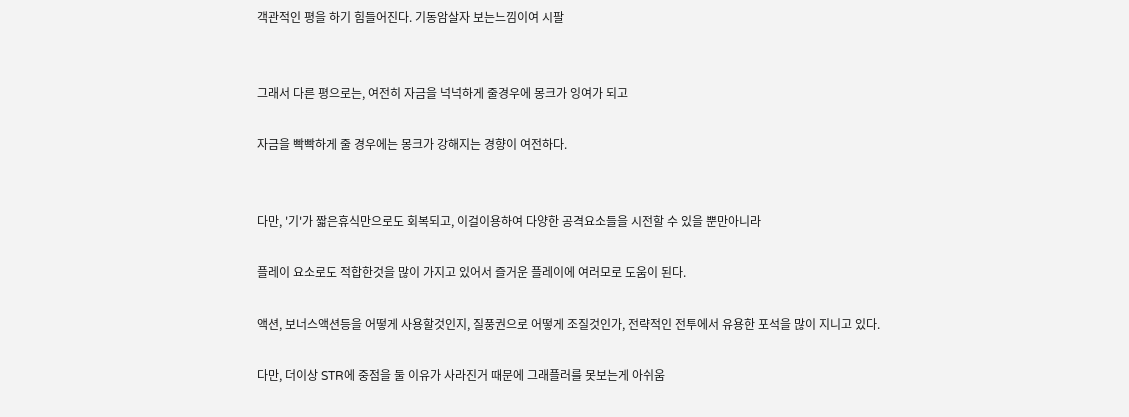객관적인 평을 하기 힘들어진다. 기동암살자 보는느낌이여 시팔


그래서 다른 평으로는, 여전히 자금을 넉넉하게 줄경우에 몽크가 잉여가 되고

자금을 빡빡하게 줄 경우에는 몽크가 강해지는 경향이 여전하다.


다만, '기'가 짧은휴식만으로도 회복되고, 이걸이용하여 다양한 공격요소들을 시전할 수 있을 뿐만아니라

플레이 요소로도 적합한것을 많이 가지고 있어서 즐거운 플레이에 여러모로 도움이 된다.

액션, 보너스액션등을 어떻게 사용할것인지, 질풍권으로 어떻게 조질것인가, 전략적인 전투에서 유용한 포석을 많이 지니고 있다.

다만, 더이상 STR에 중점을 둘 이유가 사라진거 때문에 그래플러를 못보는게 아쉬움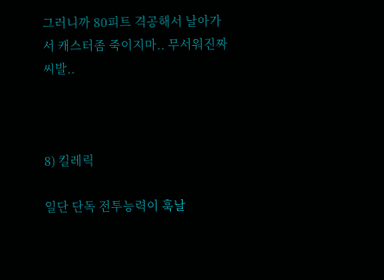그러니까 80피트 격공해서 날아가서 캐스터좀 죽이지마.. 무서워진짜 씨발..



8) 킬레릭

일단 단독 전투능력이 훅날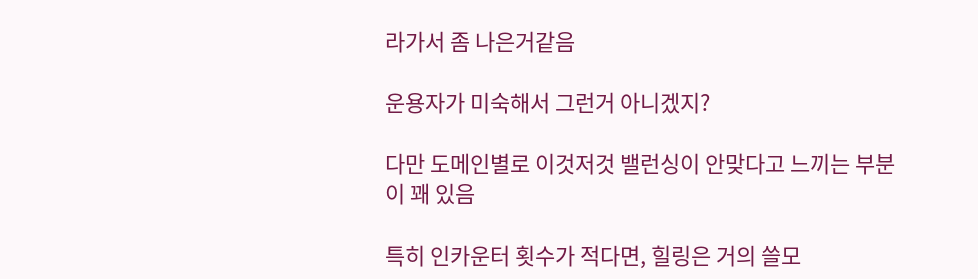라가서 좀 나은거같음

운용자가 미숙해서 그런거 아니겠지?

다만 도메인별로 이것저것 밸런싱이 안맞다고 느끼는 부분이 꽤 있음

특히 인카운터 횟수가 적다면, 힐링은 거의 쓸모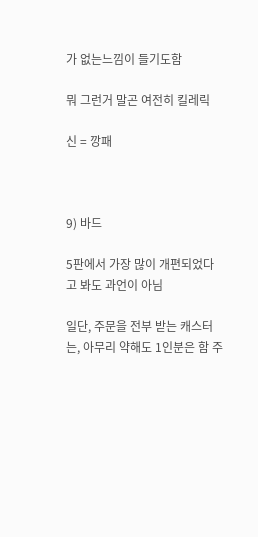가 없는느낌이 들기도함

뭐 그런거 말곤 여전히 킬레릭

신 = 깡패



9) 바드

5판에서 가장 많이 개편되었다고 봐도 과언이 아님

일단, 주문을 전부 받는 캐스터는, 아무리 약해도 1인분은 함 주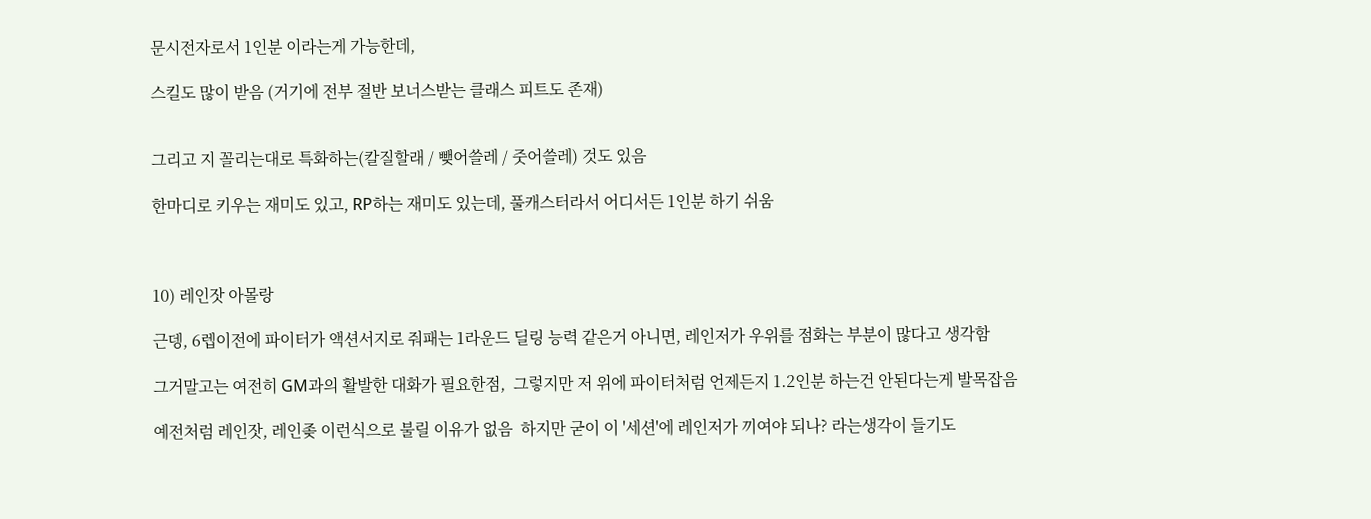문시전자로서 1인분 이라는게 가능한데,

스킬도 많이 받음 (거기에 전부 절반 보너스받는 클래스 피트도 존재)


그리고 지 꼴리는대로 특화하는(칼질할래 / 뺒어쓸레 / 줏어쓸레) 것도 있음

한마디로 키우는 재미도 있고, RP하는 재미도 있는데, 풀캐스터라서 어디서든 1인분 하기 쉬움



10) 레인잣 아몰랑

근뎅, 6렙이전에 파이터가 액션서지로 줘패는 1라운드 딜링 능력 같은거 아니면, 레인저가 우위를 점화는 부분이 많다고 생각함

그거말고는 여전히 GM과의 활발한 대화가 필요한점,  그렇지만 저 위에 파이터처럼 언제든지 1.2인분 하는건 안된다는게 발목잡음

예전처럼 레인잣, 레인좆 이런식으로 불릴 이유가 없음  하지만 굳이 이 '세션'에 레인저가 끼여야 되나? 라는생각이 들기도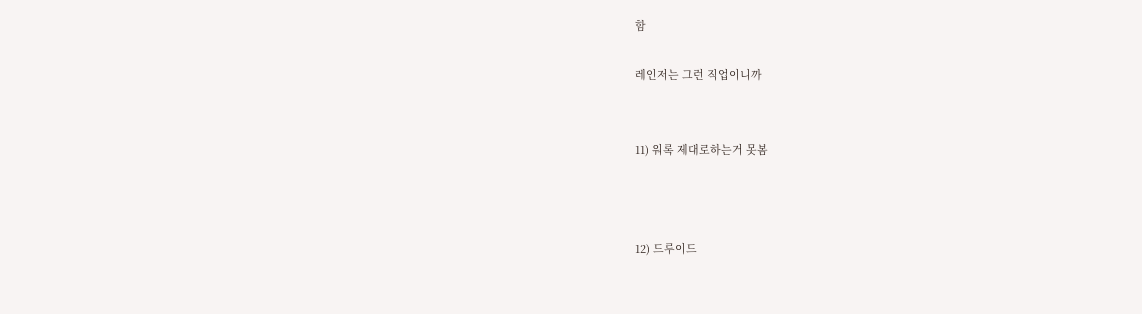함

레인저는 그런 직업이니까


11) 워록 제대로하는거 못봄



12) 드루이드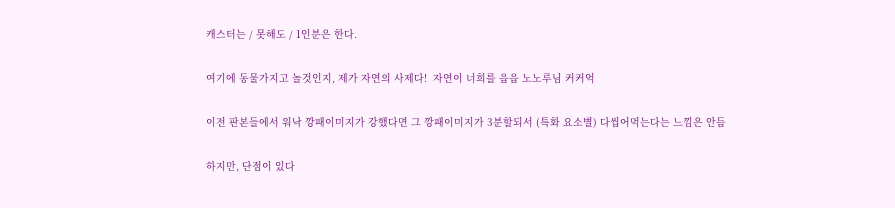캐스터는 / 못해도 / 1인분은 한다.

여기에 동물가지고 놀것인지, 제가 자연의 사제다!  자연이 너희를 읍읍 노노루님 커커억

이전 판본들에서 워낙 깡패이미지가 강했다면 그 깡패이미지가 3분할되서 (특화 요소별) 다씹어먹는다는 느낌은 안듬

하지만, 단점이 있다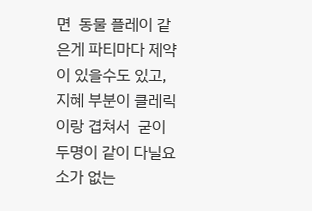면  동물 플레이 같은게 파티마다 제약이 있을수도 있고, 지혜 부분이 클레릭이랑 겹쳐서  굳이 두명이 같이 다닐요소가 없는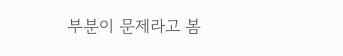부분이 문제라고 봄